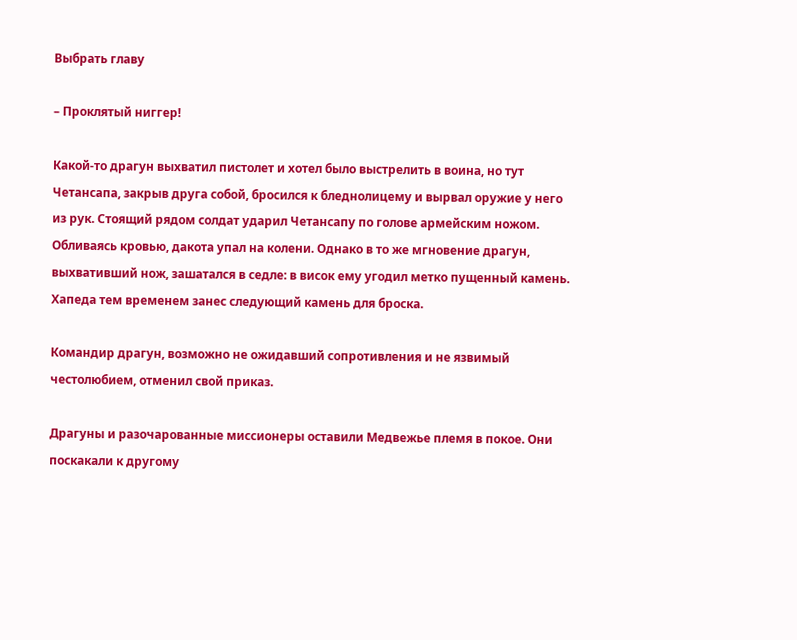Выбрать главу

– Проклятый ниггер!

Какой-то драгун выхватил пистолет и хотел было выстрелить в воина, но тут Четансапа, закрыв друга собой, бросился к бледнолицему и вырвал оружие у него из рук. Стоящий рядом солдат ударил Четансапу по голове армейским ножом. Обливаясь кровью, дакота упал на колени. Однако в то же мгновение драгун, выхвативший нож, зашатался в седле: в висок ему угодил метко пущенный камень. Хапеда тем временем занес следующий камень для броска.

Командир драгун, возможно не ожидавший сопротивления и не язвимый честолюбием, отменил свой приказ.

Драгуны и разочарованные миссионеры оставили Медвежье племя в покое. Они поскакали к другому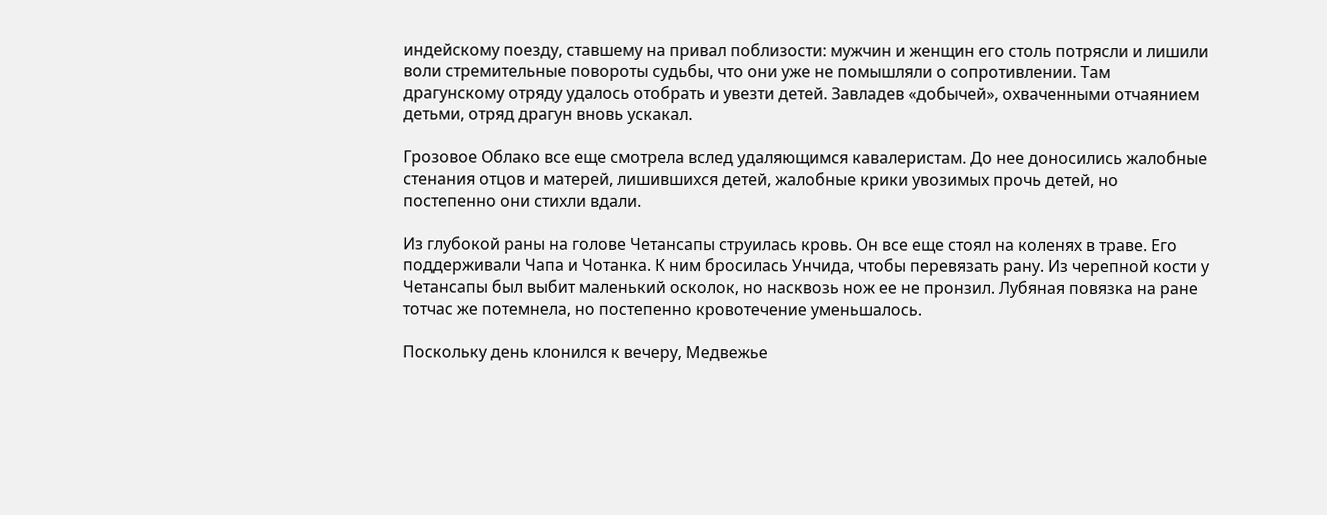индейскому поезду, ставшему на привал поблизости: мужчин и женщин его столь потрясли и лишили воли стремительные повороты судьбы, что они уже не помышляли о сопротивлении. Там драгунскому отряду удалось отобрать и увезти детей. Завладев «добычей», охваченными отчаянием детьми, отряд драгун вновь ускакал.

Грозовое Облако все еще смотрела вслед удаляющимся кавалеристам. До нее доносились жалобные стенания отцов и матерей, лишившихся детей, жалобные крики увозимых прочь детей, но постепенно они стихли вдали.

Из глубокой раны на голове Четансапы струилась кровь. Он все еще стоял на коленях в траве. Его поддерживали Чапа и Чотанка. К ним бросилась Унчида, чтобы перевязать рану. Из черепной кости у Четансапы был выбит маленький осколок, но насквозь нож ее не пронзил. Лубяная повязка на ране тотчас же потемнела, но постепенно кровотечение уменьшалось.

Поскольку день клонился к вечеру, Медвежье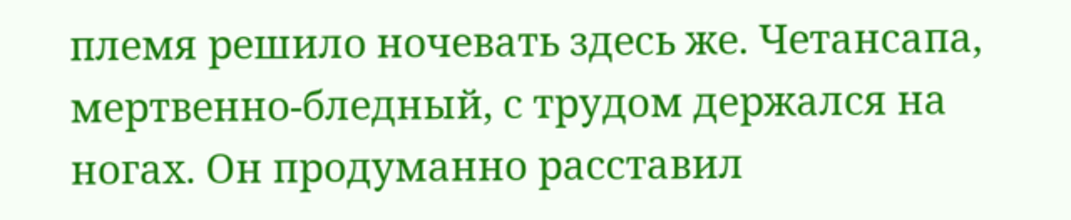племя решило ночевать здесь же. Четансапа, мертвенно-бледный, с трудом держался на ногах. Он продуманно расставил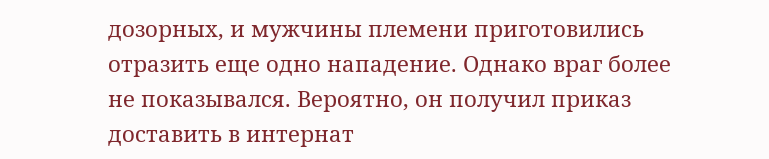дозорных, и мужчины племени приготовились отразить еще одно нападение. Однако враг более не показывался. Вероятно, он получил приказ доставить в интернат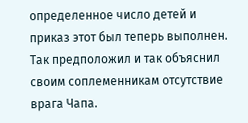определенное число детей и приказ этот был теперь выполнен. Так предположил и так объяснил своим соплеменникам отсутствие врага Чапа.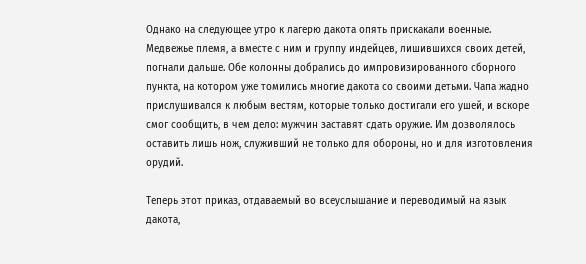Однако на следующее утро к лагерю дакота опять прискакали военные. Медвежье племя, а вместе с ним и группу индейцев, лишившихся своих детей, погнали дальше. Обе колонны добрались до импровизированного сборного пункта, на котором уже томились многие дакота со своими детьми. Чапа жадно прислушивался к любым вестям, которые только достигали его ушей, и вскоре смог сообщить, в чем дело: мужчин заставят сдать оружие. Им дозволялось оставить лишь нож, служивший не только для обороны, но и для изготовления орудий.

Теперь этот приказ, отдаваемый во всеуслышание и переводимый на язык дакота,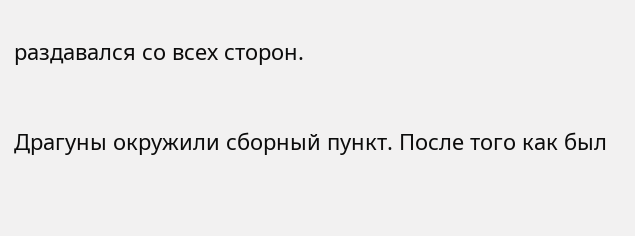раздавался со всех сторон.

Драгуны окружили сборный пункт. После того как был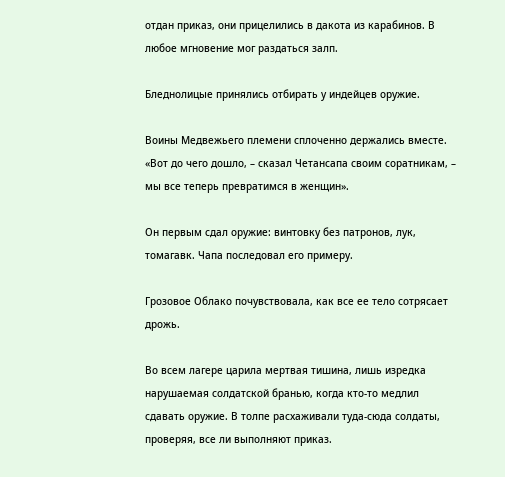отдан приказ, они прицелились в дакота из карабинов. В любое мгновение мог раздаться залп.

Бледнолицые принялись отбирать у индейцев оружие.

Воины Медвежьего племени сплоченно держались вместе. «Вот до чего дошло, – сказал Четансапа своим соратникам, – мы все теперь превратимся в женщин».

Он первым сдал оружие: винтовку без патронов, лук, томагавк. Чапа последовал его примеру.

Грозовое Облако почувствовала, как все ее тело сотрясает дрожь.

Во всем лагере царила мертвая тишина, лишь изредка нарушаемая солдатской бранью, когда кто-то медлил сдавать оружие. В толпе расхаживали туда-сюда солдаты, проверяя, все ли выполняют приказ.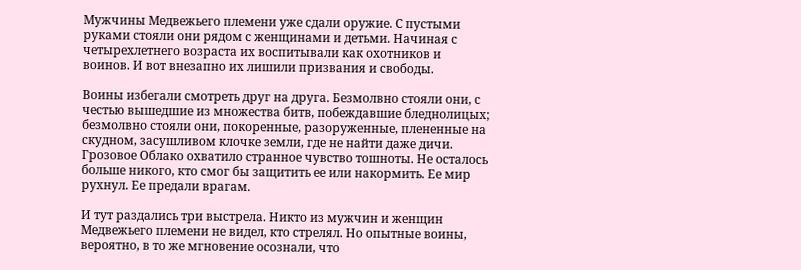Мужчины Медвежьего племени уже сдали оружие. С пустыми руками стояли они рядом с женщинами и детьми. Начиная с четырехлетнего возраста их воспитывали как охотников и воинов. И вот внезапно их лишили призвания и свободы.

Воины избегали смотреть друг на друга. Безмолвно стояли они, с честью вышедшие из множества битв, побеждавшие бледнолицых; безмолвно стояли они, покоренные, разоруженные, плененные на скудном, засушливом клочке земли, где не найти даже дичи. Грозовое Облако охватило странное чувство тошноты. Не осталось больше никого, кто смог бы защитить ее или накормить. Ее мир рухнул. Ее предали врагам.

И тут раздались три выстрела. Никто из мужчин и женщин Медвежьего племени не видел, кто стрелял. Но опытные воины, вероятно, в то же мгновение осознали, что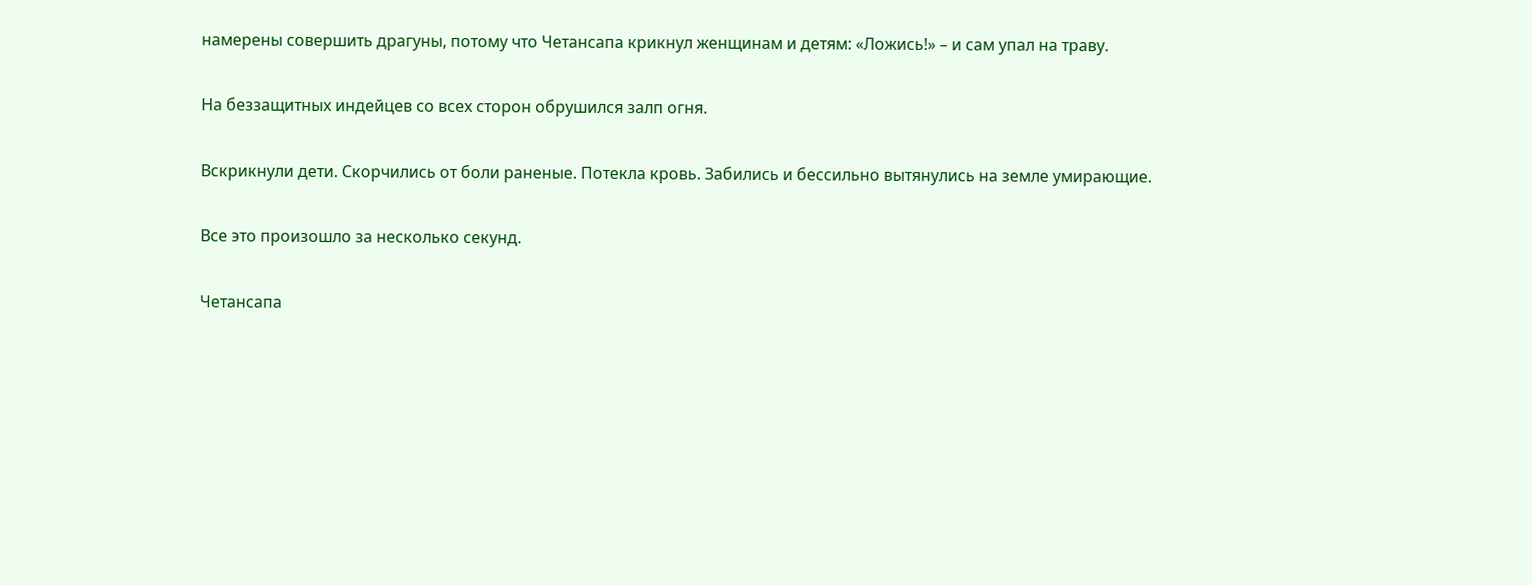намерены совершить драгуны, потому что Четансапа крикнул женщинам и детям: «Ложись!» – и сам упал на траву.

На беззащитных индейцев со всех сторон обрушился залп огня.

Вскрикнули дети. Скорчились от боли раненые. Потекла кровь. Забились и бессильно вытянулись на земле умирающие.

Все это произошло за несколько секунд.

Четансапа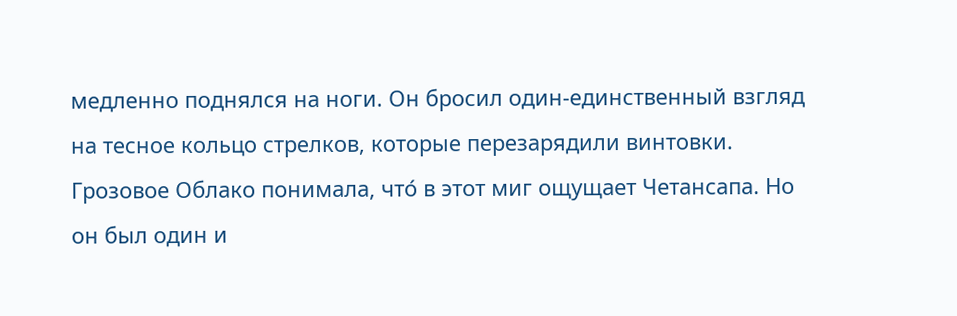медленно поднялся на ноги. Он бросил один-единственный взгляд на тесное кольцо стрелков, которые перезарядили винтовки. Грозовое Облако понимала, что́ в этот миг ощущает Четансапа. Но он был один и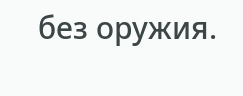без оружия.